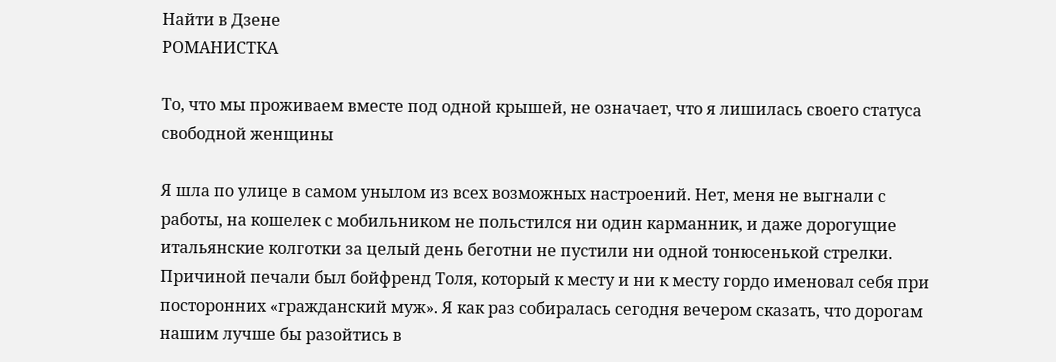Найти в Дзене
РОМАНИСТКА

То, что мы проживаем вместе под одной крышей, не означает, что я лишилась своего статуса свободной женщины

Я шла по улице в самом унылом из всех возможных настроений. Нет, меня не выгнали с работы, на кошелек с мобильником не польстился ни один карманник, и даже дорогущие итальянские колготки за целый день беготни не пустили ни одной тонюсенькой стрелки. Причиной печали был бойфренд Толя, который к месту и ни к месту гордо именовал себя при посторонних «гражданский муж». Я как раз собиралась сегодня вечером сказать, что дорогам нашим лучше бы разойтись в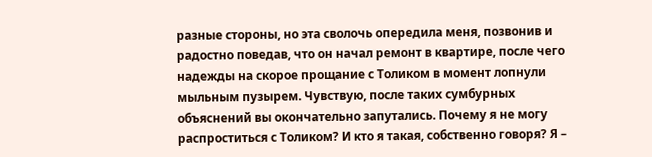разные стороны, но эта сволочь опередила меня, позвонив и радостно поведав, что он начал ремонт в квартире, после чего надежды на скорое прощание с Толиком в момент лопнули мыльным пузырем. Чувствую, после таких сумбурных объяснений вы окончательно запутались. Почему я не могу распроститься с Толиком? И кто я такая, собственно говоря? Я –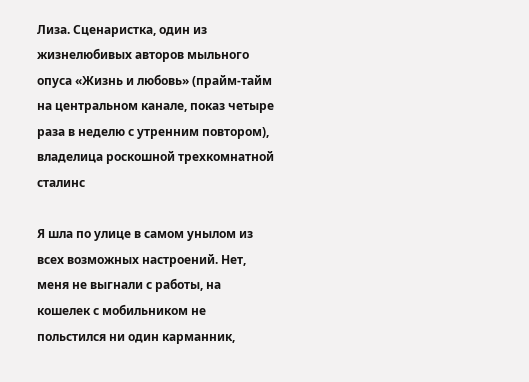Лиза. Сценаристка, один из жизнелюбивых авторов мыльного опуса «Жизнь и любовь» (прайм-тайм на центральном канале, показ четыре раза в неделю с утренним повтором), владелица роскошной трехкомнатной сталинс

Я шла по улице в самом унылом из всех возможных настроений. Нет, меня не выгнали с работы, на кошелек с мобильником не польстился ни один карманник,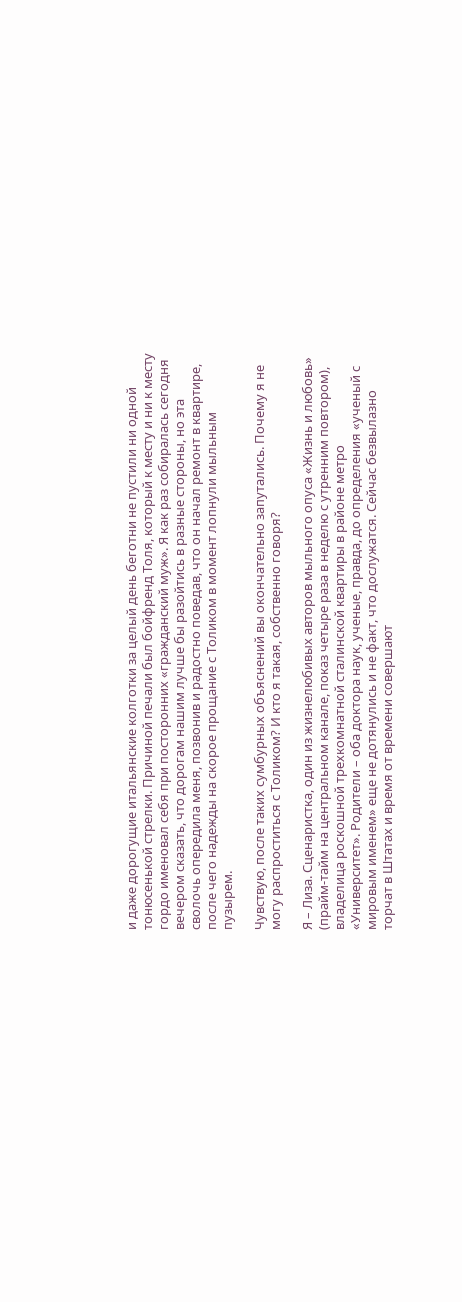и даже дорогущие итальянские колготки за целый день беготни не пустили ни одной тонюсенькой стрелки. Причиной печали был бойфренд Толя, который к месту и ни к месту гордо именовал себя при посторонних «гражданский муж». Я как раз собиралась сегодня вечером сказать, что дорогам нашим лучше бы разойтись в разные стороны, но эта сволочь опередила меня, позвонив и радостно поведав, что он начал ремонт в квартире, после чего надежды на скорое прощание с Толиком в момент лопнули мыльным пузырем.

Чувствую, после таких сумбурных объяснений вы окончательно запутались. Почему я не могу распроститься с Толиком? И кто я такая, собственно говоря?

Я – Лиза. Сценаристка, один из жизнелюбивых авторов мыльного опуса «Жизнь и любовь» (прайм-тайм на центральном канале, показ четыре раза в неделю с утренним повтором), владелица роскошной трехкомнатной сталинской квартиры в районе метро «Университет». Родители – оба доктора наук, ученые, правда, до определения «ученый с мировым именем» еще не дотянулись и не факт, что дослужатся. Сейчас безвылазно торчат в Штатах и время от времени совершают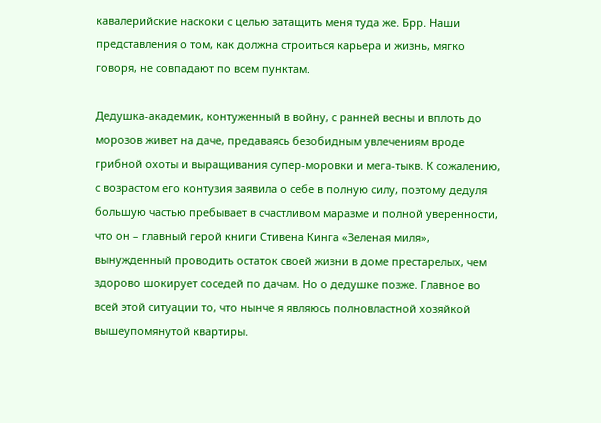кавалерийские наскоки с целью затащить меня туда же. Брр. Наши представления о том, как должна строиться карьера и жизнь, мягко говоря, не совпадают по всем пунктам.

Дедушка-академик, контуженный в войну, с ранней весны и вплоть до морозов живет на даче, предаваясь безобидным увлечениям вроде грибной охоты и выращивания супер-моровки и мега-тыкв. К сожалению, с возрастом его контузия заявила о себе в полную силу, поэтому дедуля большую частью пребывает в счастливом маразме и полной уверенности, что он – главный герой книги Стивена Кинга «Зеленая миля», вынужденный проводить остаток своей жизни в доме престарелых, чем здорово шокирует соседей по дачам. Но о дедушке позже. Главное во всей этой ситуации то, что нынче я являюсь полновластной хозяйкой вышеупомянутой квартиры.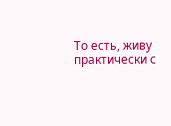То есть, живу практически с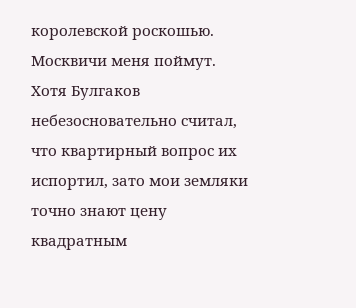королевской роскошью. Москвичи меня поймут. Хотя Булгаков небезосновательно считал, что квартирный вопрос их испортил, зато мои земляки точно знают цену квадратным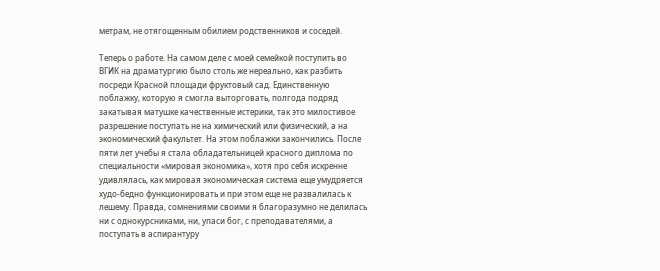метрам, не отягощенным обилием родственников и соседей.

Теперь о работе. На самом деле с моей семейкой поступить во ВГИК на драматургию было столь же нереально, как разбить посреди Красной площади фруктовый сад. Единственную поблажку, которую я смогла выторговать, полгода подряд закатывая матушке качественные истерики, так это милостивое разрешение поступать не на химический или физический, а на экономический факультет. На этом поблажки закончились. После пяти лет учебы я стала обладательницей красного диплома по специальности «мировая экономика», хотя про себя искренне удивлялась, как мировая экономическая система еще умудряется худо-бедно функционировать и при этом еще не развалилась к лешему. Правда, сомнениями своими я благоразумно не делилась ни с однокурсниками, ни, упаси бог, с преподавателями, а поступать в аспирантуру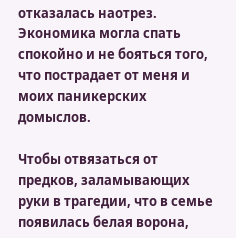отказалась наотрез. Экономика могла спать спокойно и не бояться того, что пострадает от меня и моих паникерских домыслов.

Чтобы отвязаться от предков, заламывающих руки в трагедии, что в семье появилась белая ворона,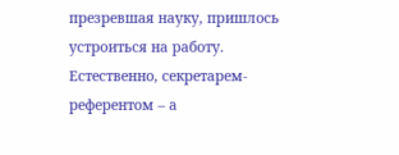презревшая науку, пришлось устроиться на работу. Естественно, секретарем-референтом – а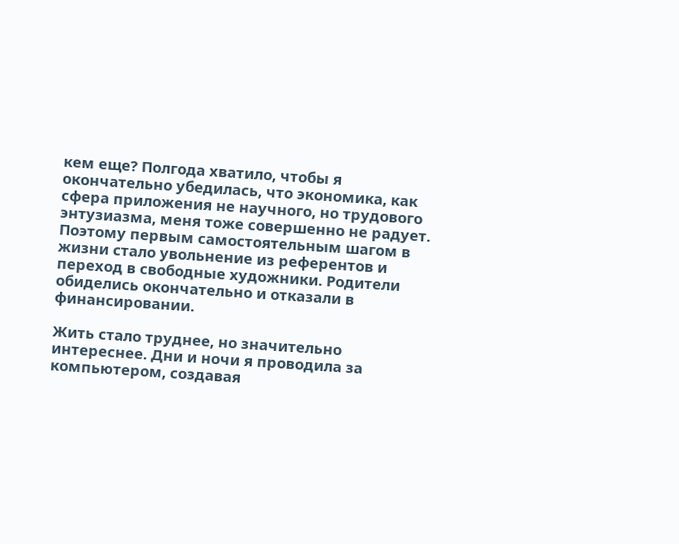кем еще? Полгода хватило, чтобы я окончательно убедилась, что экономика, как сфера приложения не научного, но трудового энтузиазма, меня тоже совершенно не радует. Поэтому первым самостоятельным шагом в жизни стало увольнение из референтов и переход в свободные художники. Родители обиделись окончательно и отказали в финансировании.

Жить стало труднее, но значительно интереснее. Дни и ночи я проводила за компьютером, создавая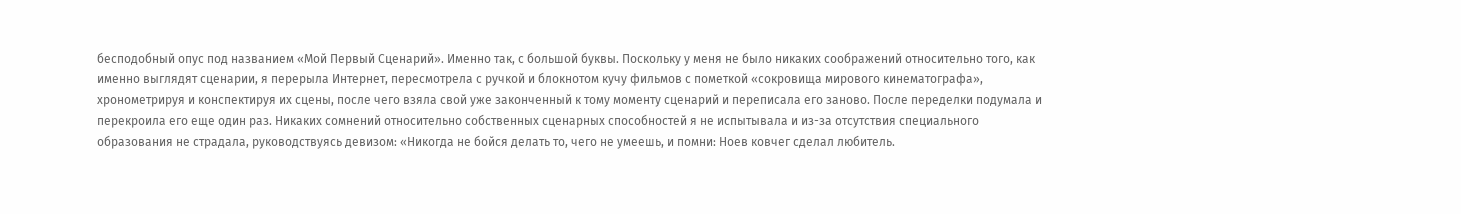бесподобный опус под названием «Мой Первый Сценарий». Именно так, с большой буквы. Поскольку у меня не было никаких соображений относительно того, как именно выглядят сценарии, я перерыла Интернет, пересмотрела с ручкой и блокнотом кучу фильмов с пометкой «сокровища мирового кинематографа», хронометрируя и конспектируя их сцены, после чего взяла свой уже законченный к тому моменту сценарий и переписала его заново. После переделки подумала и перекроила его еще один раз. Никаких сомнений относительно собственных сценарных способностей я не испытывала и из-за отсутствия специального образования не страдала, руководствуясь девизом: «Никогда не бойся делать то, чего не умеешь, и помни: Ноев ковчег сделал любитель.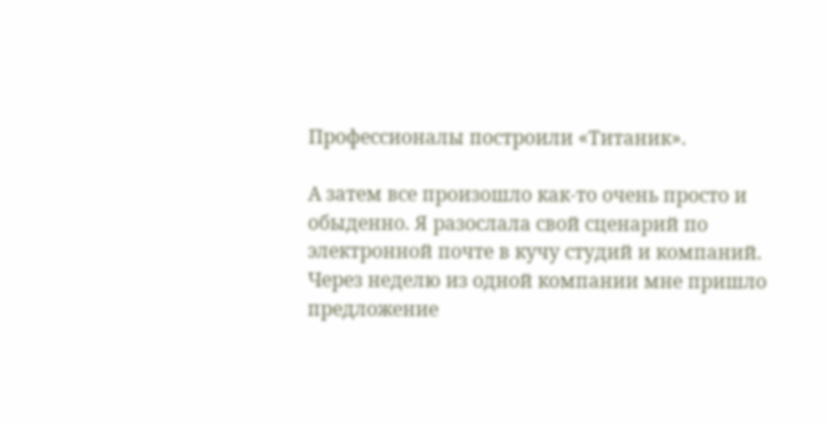Профессионалы построили «Титаник».

А затем все произошло как-то очень просто и обыденно. Я разослала свой сценарий по электронной почте в кучу студий и компаний. Через неделю из одной компании мне пришло предложение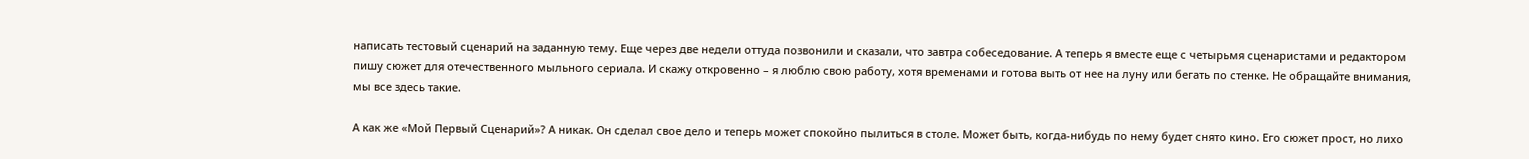написать тестовый сценарий на заданную тему. Еще через две недели оттуда позвонили и сказали, что завтра собеседование. А теперь я вместе еще с четырьмя сценаристами и редактором пишу сюжет для отечественного мыльного сериала. И скажу откровенно – я люблю свою работу, хотя временами и готова выть от нее на луну или бегать по стенке. Не обращайте внимания, мы все здесь такие.

А как же «Мой Первый Сценарий»? А никак. Он сделал свое дело и теперь может спокойно пылиться в столе. Может быть, когда-нибудь по нему будет снято кино. Его сюжет прост, но лихо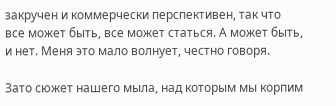закручен и коммерчески перспективен, так что все может быть, все может статься. А может быть, и нет. Меня это мало волнует, честно говоря.

Зато сюжет нашего мыла, над которым мы корпим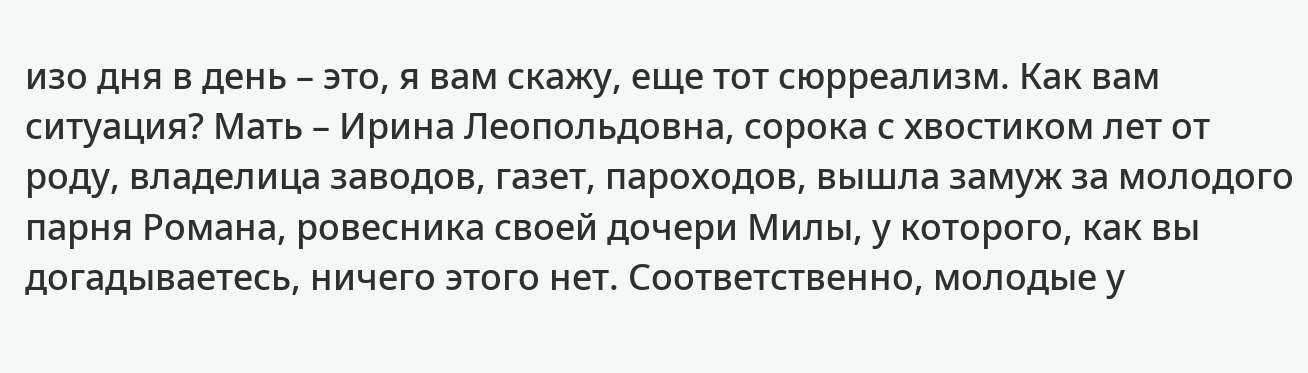изо дня в день – это, я вам скажу, еще тот сюрреализм. Как вам ситуация? Мать – Ирина Леопольдовна, сорока с хвостиком лет от роду, владелица заводов, газет, пароходов, вышла замуж за молодого парня Романа, ровесника своей дочери Милы, у которого, как вы догадываетесь, ничего этого нет. Соответственно, молодые у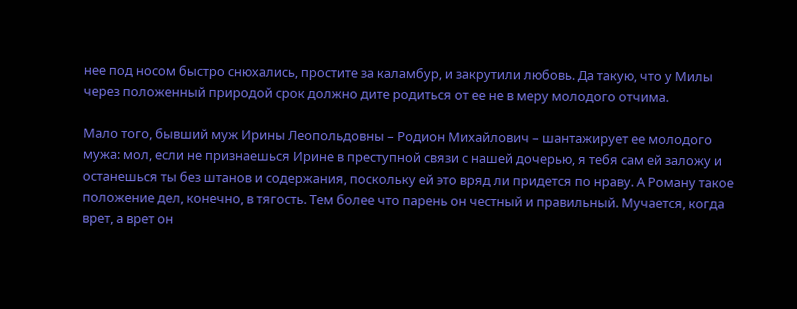нее под носом быстро снюхались, простите за каламбур, и закрутили любовь. Да такую, что у Милы через положенный природой срок должно дите родиться от ее не в меру молодого отчима.

Мало того, бывший муж Ирины Леопольдовны – Родион Михайлович – шантажирует ее молодого мужа: мол, если не признаешься Ирине в преступной связи с нашей дочерью, я тебя сам ей заложу и останешься ты без штанов и содержания, поскольку ей это вряд ли придется по нраву. А Роману такое положение дел, конечно, в тягость. Тем более что парень он честный и правильный. Мучается, когда врет, а врет он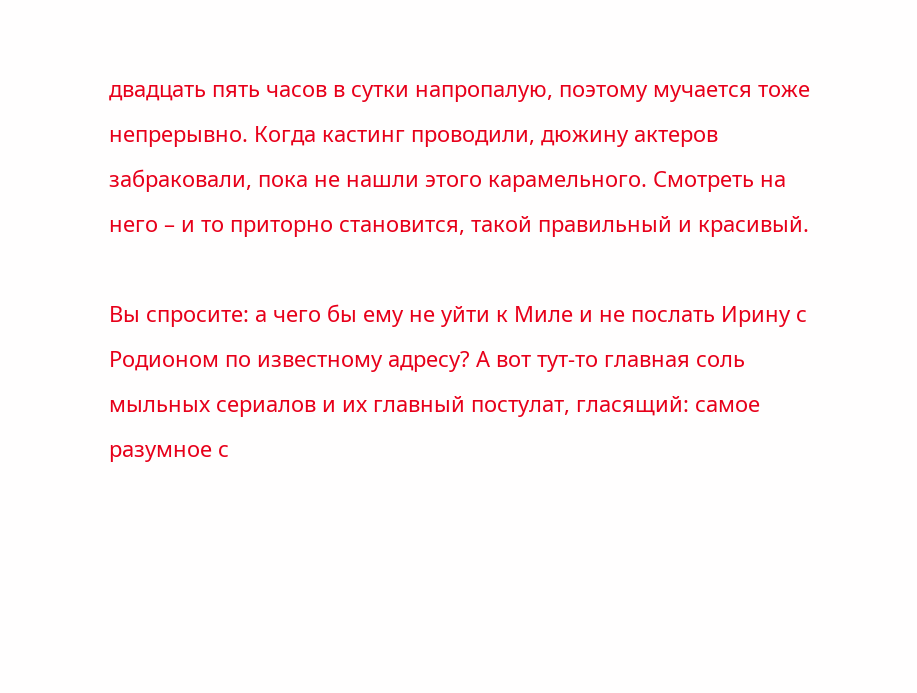двадцать пять часов в сутки напропалую, поэтому мучается тоже непрерывно. Когда кастинг проводили, дюжину актеров забраковали, пока не нашли этого карамельного. Смотреть на него – и то приторно становится, такой правильный и красивый.

Вы спросите: а чего бы ему не уйти к Миле и не послать Ирину с Родионом по известному адресу? А вот тут-то главная соль мыльных сериалов и их главный постулат, гласящий: самое разумное с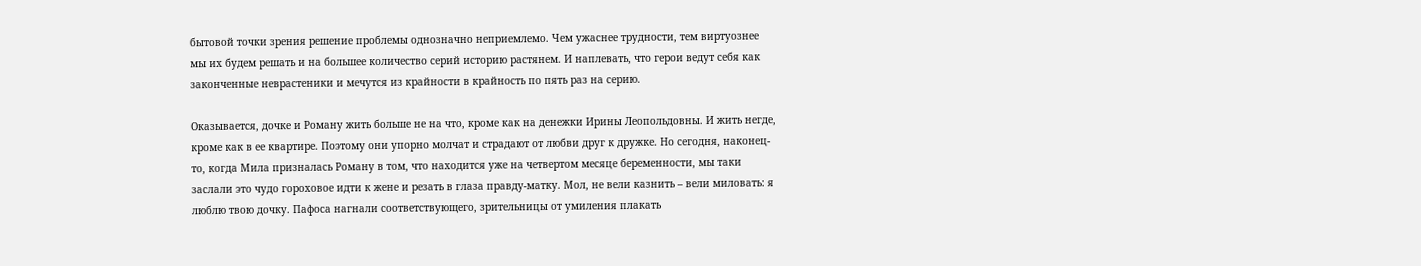бытовой точки зрения решение проблемы однозначно неприемлемо. Чем ужаснее трудности, тем виртуознее мы их будем решать и на большее количество серий историю растянем. И наплевать, что герои ведут себя как законченные неврастеники и мечутся из крайности в крайность по пять раз на серию.

Оказывается, дочке и Роману жить больше не на что, кроме как на денежки Ирины Леопольдовны. И жить негде, кроме как в ее квартире. Поэтому они упорно молчат и страдают от любви друг к дружке. Но сегодня, наконец-то, когда Мила призналась Роману в том, что находится уже на четвертом месяце беременности, мы таки заслали это чудо гороховое идти к жене и резать в глаза правду-матку. Мол, не вели казнить – вели миловать: я люблю твою дочку. Пафоса нагнали соответствующего, зрительницы от умиления плакать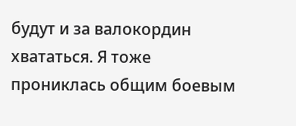будут и за валокордин хвататься. Я тоже прониклась общим боевым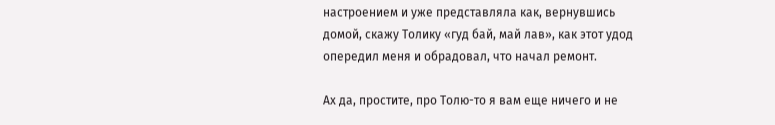настроением и уже представляла как, вернувшись домой, скажу Толику «гуд бай, май лав», как этот удод опередил меня и обрадовал, что начал ремонт.

Ах да, простите, про Толю-то я вам еще ничего и не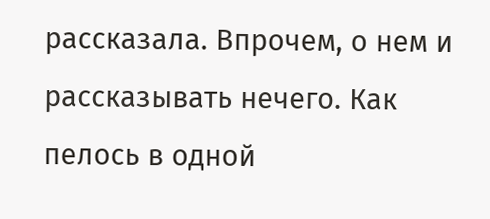рассказала. Впрочем, о нем и рассказывать нечего. Как пелось в одной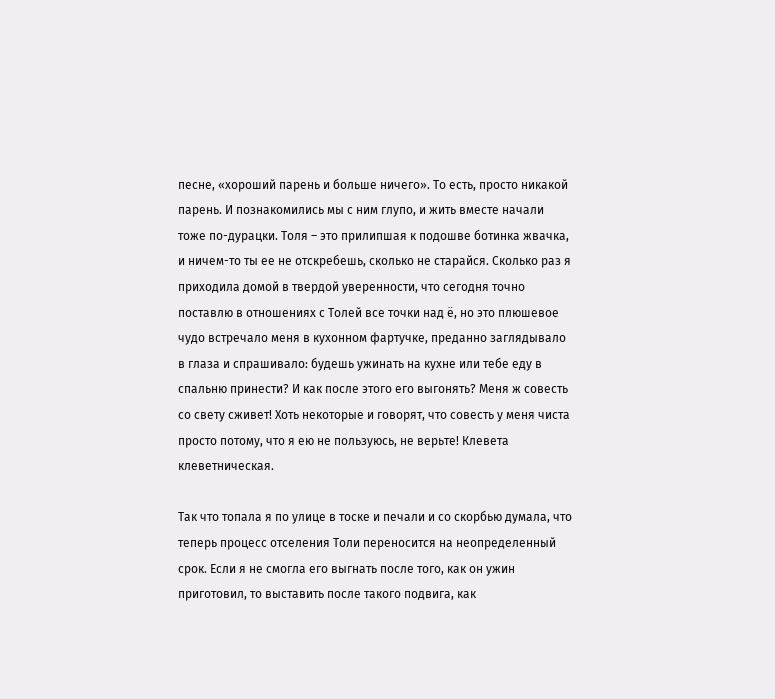песне, «хороший парень и больше ничего». То есть, просто никакой парень. И познакомились мы с ним глупо, и жить вместе начали тоже по-дурацки. Толя – это прилипшая к подошве ботинка жвачка, и ничем-то ты ее не отскребешь, сколько не старайся. Сколько раз я приходила домой в твердой уверенности, что сегодня точно поставлю в отношениях с Толей все точки над ё, но это плюшевое чудо встречало меня в кухонном фартучке, преданно заглядывало в глаза и спрашивало: будешь ужинать на кухне или тебе еду в спальню принести? И как после этого его выгонять? Меня ж совесть со свету сживет! Хоть некоторые и говорят, что совесть у меня чиста просто потому, что я ею не пользуюсь, не верьте! Клевета клеветническая.

Так что топала я по улице в тоске и печали и со скорбью думала, что теперь процесс отселения Толи переносится на неопределенный срок. Если я не смогла его выгнать после того, как он ужин приготовил, то выставить после такого подвига, как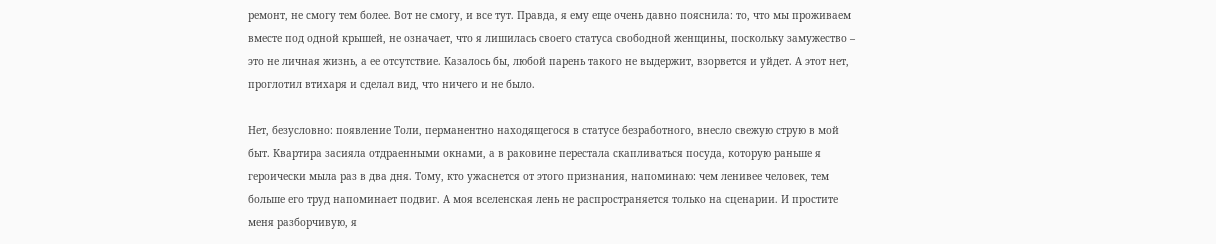ремонт, не смогу тем более. Вот не смогу, и все тут. Правда, я ему еще очень давно пояснила: то, что мы проживаем вместе под одной крышей, не означает, что я лишилась своего статуса свободной женщины, поскольку замужество – это не личная жизнь, а ее отсутствие. Казалось бы, любой парень такого не выдержит, взорвется и уйдет. А этот нет, проглотил втихаря и сделал вид, что ничего и не было.

Нет, безусловно: появление Толи, перманентно находящегося в статусе безработного, внесло свежую струю в мой быт. Квартира засияла отдраенными окнами, а в раковине перестала скапливаться посуда, которую раньше я героически мыла раз в два дня. Тому, кто ужаснется от этого признания, напоминаю: чем ленивее человек, тем больше его труд напоминает подвиг. А моя вселенская лень не распространяется только на сценарии. И простите меня разборчивую, я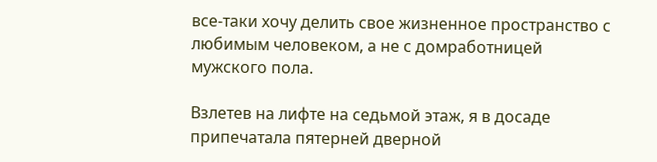все-таки хочу делить свое жизненное пространство с любимым человеком, а не с домработницей мужского пола.

Взлетев на лифте на седьмой этаж, я в досаде припечатала пятерней дверной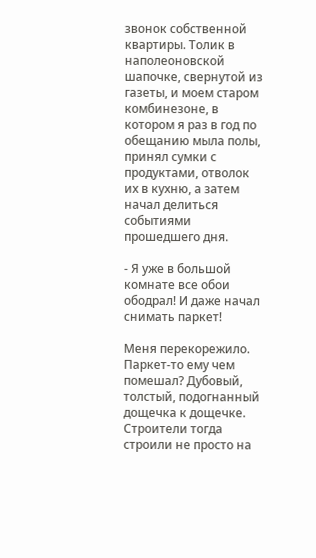звонок собственной квартиры. Толик в наполеоновской шапочке, свернутой из газеты, и моем старом комбинезоне, в котором я раз в год по обещанию мыла полы, принял сумки с продуктами, отволок их в кухню, а затем начал делиться событиями прошедшего дня.

- Я уже в большой комнате все обои ободрал! И даже начал снимать паркет!

Меня перекорежило. Паркет-то ему чем помешал? Дубовый, толстый, подогнанный дощечка к дощечке. Строители тогда строили не просто на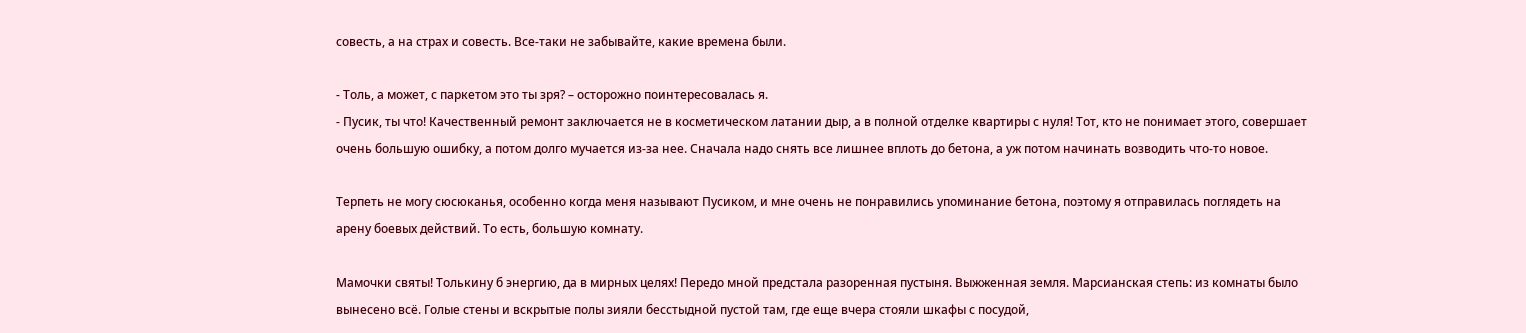совесть, а на страх и совесть. Все-таки не забывайте, какие времена были.

- Толь, а может, с паркетом это ты зря? – осторожно поинтересовалась я.
- Пусик, ты что! Качественный ремонт заключается не в косметическом латании дыр, а в полной отделке квартиры с нуля! Тот, кто не понимает этого, совершает очень большую ошибку, а потом долго мучается из-за нее. Сначала надо снять все лишнее вплоть до бетона, а уж потом начинать возводить что-то новое.

Терпеть не могу сюсюканья, особенно когда меня называют Пусиком, и мне очень не понравились упоминание бетона, поэтому я отправилась поглядеть на арену боевых действий. То есть, большую комнату.

Мамочки святы! Толькину б энергию, да в мирных целях! Передо мной предстала разоренная пустыня. Выжженная земля. Марсианская степь: из комнаты было вынесено всё. Голые стены и вскрытые полы зияли бесстыдной пустой там, где еще вчера стояли шкафы с посудой,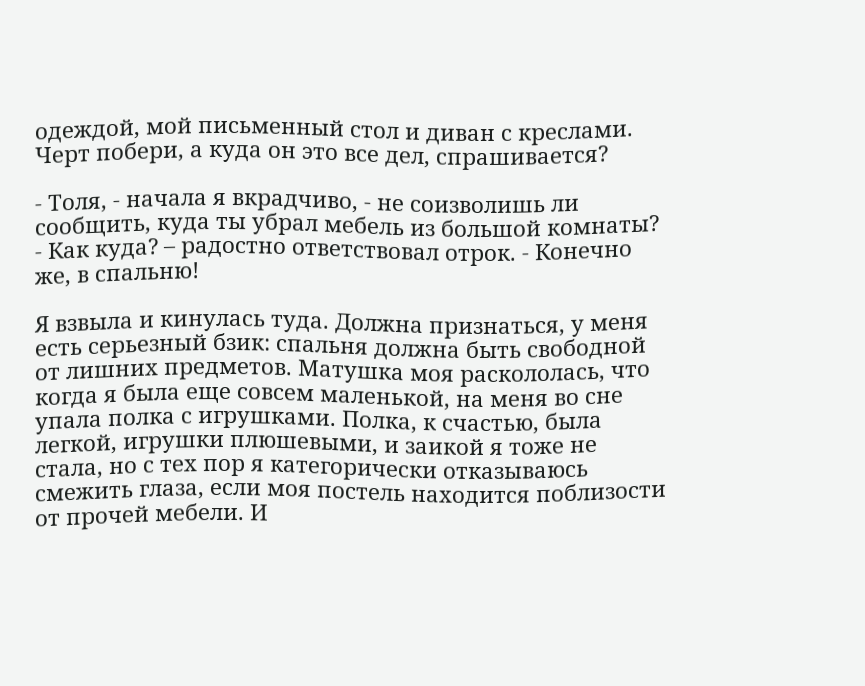одеждой, мой письменный стол и диван с креслами. Черт побери, а куда он это все дел, спрашивается?

- Толя, - начала я вкрадчиво, - не соизволишь ли сообщить, куда ты убрал мебель из большой комнаты?
- Как куда? – радостно ответствовал отрок. - Конечно же, в спальню!

Я взвыла и кинулась туда. Должна признаться, у меня есть серьезный бзик: спальня должна быть свободной от лишних предметов. Матушка моя раскололась, что когда я была еще совсем маленькой, на меня во сне упала полка с игрушками. Полка, к счастью, была легкой, игрушки плюшевыми, и заикой я тоже не стала, но с тех пор я категорически отказываюсь смежить глаза, если моя постель находится поблизости от прочей мебели. И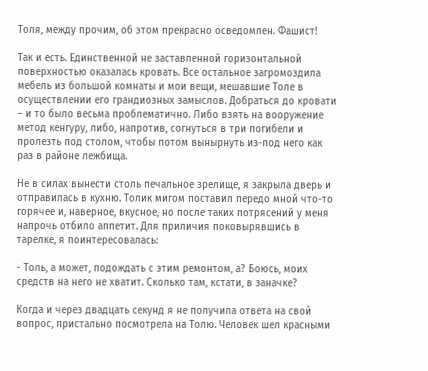Толя, между прочим, об этом прекрасно осведомлен. Фашист!

Так и есть. Единственной не заставленной горизонтальной поверхностью оказалась кровать. Все остальное загромоздила мебель из большой комнаты и мои вещи, мешавшие Толе в осуществлении его грандиозных замыслов. Добраться до кровати – и то было весьма проблематично. Либо взять на вооружение метод кенгуру, либо, напротив, согнуться в три погибели и пролезть под столом, чтобы потом вынырнуть из-под него как раз в районе лежбища.

Не в силах вынести столь печальное зрелище, я закрыла дверь и отправилась в кухню. Толик мигом поставил передо мной что-то горячее и, наверное, вкусное, но после таких потрясений у меня напрочь отбило аппетит. Для приличия поковырявшись в тарелке, я поинтересовалась:

- Толь, а может, подождать с этим ремонтом, а? Боюсь, моих средств на него не хватит. Сколько там, кстати, в заначке?

Когда и через двадцать секунд я не получила ответа на свой вопрос, пристально посмотрела на Толю. Человек шел красными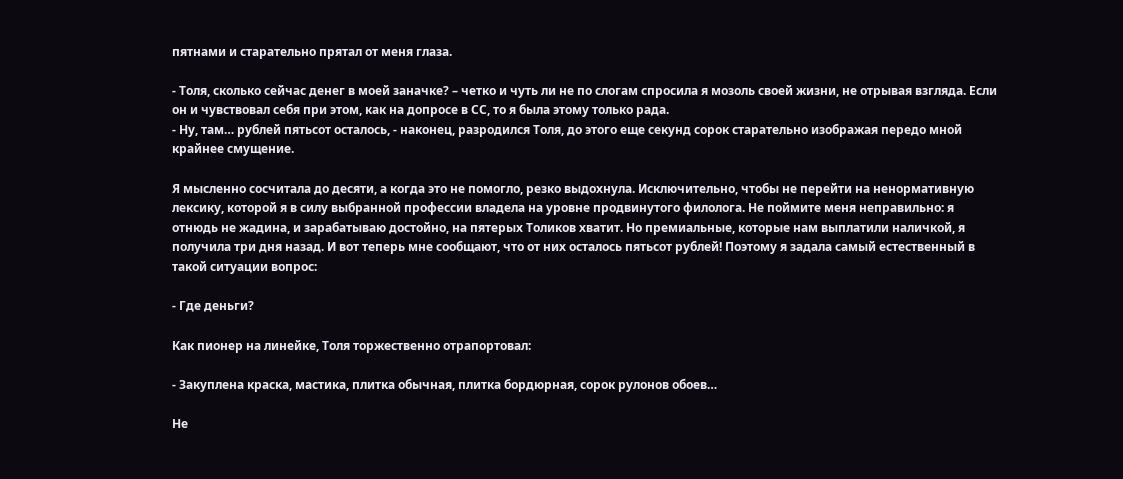пятнами и старательно прятал от меня глаза.

- Толя, сколько сейчас денег в моей заначке? – четко и чуть ли не по слогам спросила я мозоль своей жизни, не отрывая взгляда. Если он и чувствовал себя при этом, как на допросе в СС, то я была этому только рада.
- Ну, там… рублей пятьсот осталось, - наконец, разродился Толя, до этого еще секунд сорок старательно изображая передо мной крайнее смущение.

Я мысленно сосчитала до десяти, а когда это не помогло, резко выдохнула. Исключительно, чтобы не перейти на ненормативную лексику, которой я в силу выбранной профессии владела на уровне продвинутого филолога. Не поймите меня неправильно: я отнюдь не жадина, и зарабатываю достойно, на пятерых Толиков хватит. Но премиальные, которые нам выплатили наличкой, я получила три дня назад. И вот теперь мне сообщают, что от них осталось пятьсот рублей! Поэтому я задала самый естественный в такой ситуации вопрос:

- Где деньги?

Как пионер на линейке, Толя торжественно отрапортовал:

- Закуплена краска, мастика, плитка обычная, плитка бордюрная, сорок рулонов обоев…

Не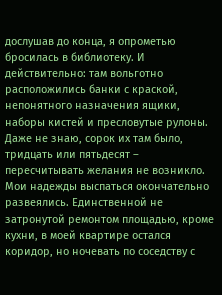дослушав до конца, я опрометью бросилась в библиотеку. И действительно: там вольготно расположились банки с краской, непонятного назначения ящики, наборы кистей и пресловутые рулоны. Даже не знаю, сорок их там было, тридцать или пятьдесят – пересчитывать желания не возникло. Мои надежды выспаться окончательно развеялись. Единственной не затронутой ремонтом площадью, кроме кухни, в моей квартире остался коридор, но ночевать по соседству с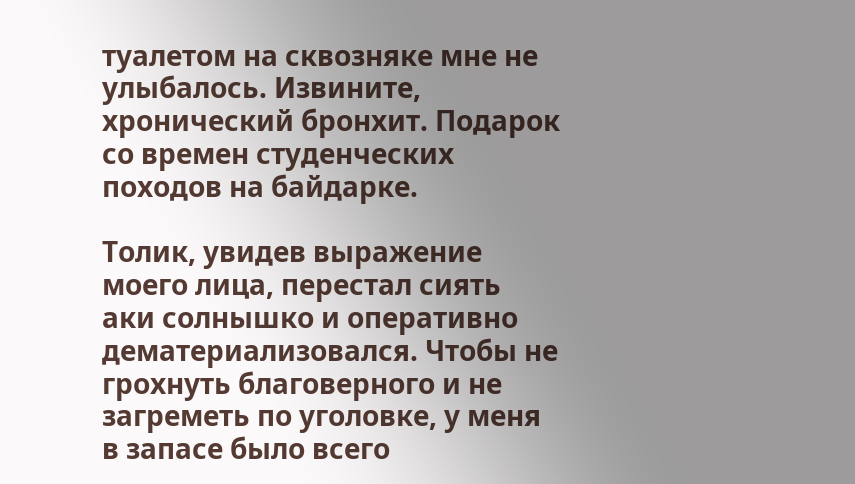туалетом на сквозняке мне не улыбалось. Извините, хронический бронхит. Подарок со времен студенческих походов на байдарке.

Толик, увидев выражение моего лица, перестал сиять аки солнышко и оперативно дематериализовался. Чтобы не грохнуть благоверного и не загреметь по уголовке, у меня в запасе было всего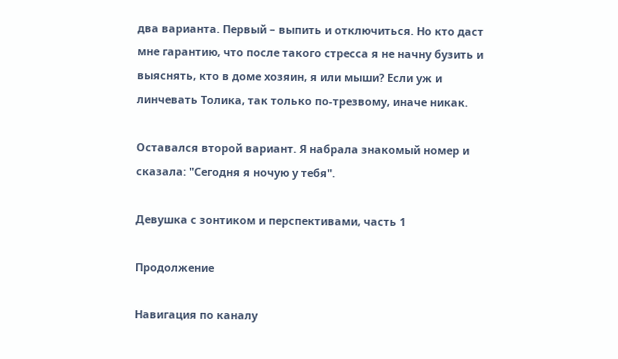два варианта. Первый – выпить и отключиться. Но кто даст мне гарантию, что после такого стресса я не начну бузить и выяснять, кто в доме хозяин, я или мыши? Если уж и линчевать Толика, так только по-трезвому, иначе никак.

Оставался второй вариант. Я набрала знакомый номер и сказала: "Сегодня я ночую у тебя".

Девушка с зонтиком и перспективами, часть 1

Продолжение

Навигация по каналу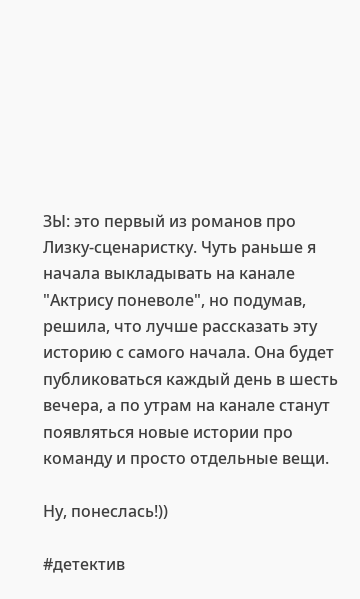ЗЫ: это первый из романов про Лизку-сценаристку. Чуть раньше я начала выкладывать на канале "Актрису поневоле", но подумав, решила, что лучше рассказать эту историю с самого начала. Она будет публиковаться каждый день в шесть вечера, а по утрам на канале станут появляться новые истории про команду и просто отдельные вещи.

Ну, понеслась!))

#детектив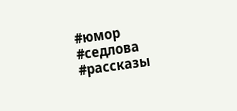#юмор #седлова #рассказы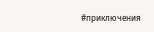#приключения